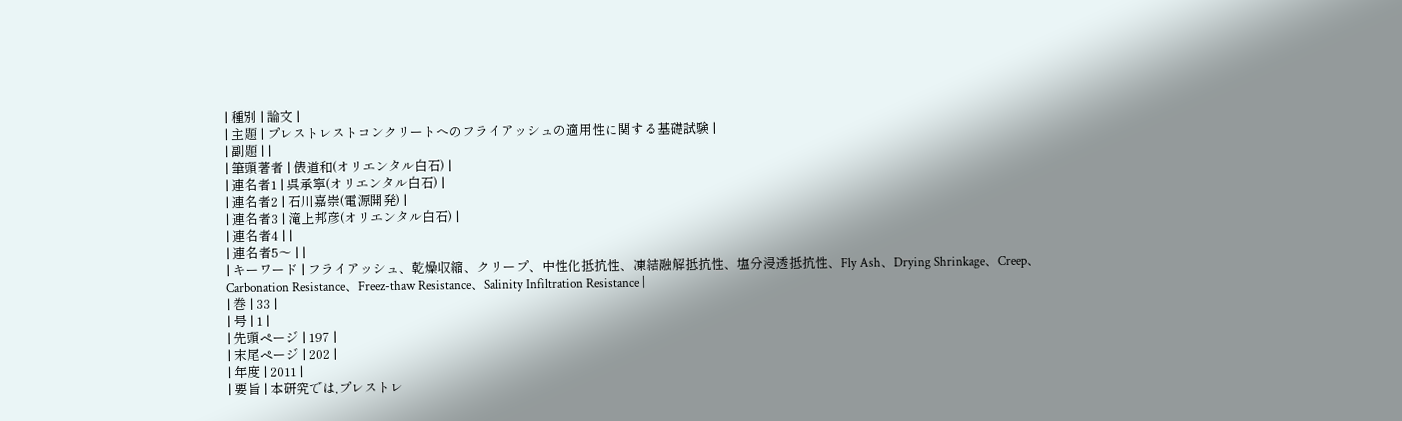| 種別 | 論文 |
| 主題 | プレストレストコンクリートへのフライアッシュの適用性に関する基礎試験 |
| 副題 | |
| 筆頭著者 | 俵道和(オリエンタル白石) |
| 連名者1 | 呉承寧(オリエンタル白石) |
| 連名者2 | 石川嘉崇(電源開発) |
| 連名者3 | 滝上邦彦(オリエンタル白石) |
| 連名者4 | |
| 連名者5〜 | |
| キーワード | フライアッシュ、乾燥収縮、クリープ、中性化抵抗性、凍結融解抵抗性、塩分浸透抵抗性、Fly Ash、Drying Shrinkage、Creep、Carbonation Resistance、Freez-thaw Resistance、Salinity Infiltration Resistance |
| 巻 | 33 |
| 号 | 1 |
| 先頭ページ | 197 |
| 末尾ページ | 202 |
| 年度 | 2011 |
| 要旨 | 本研究では,プレストレ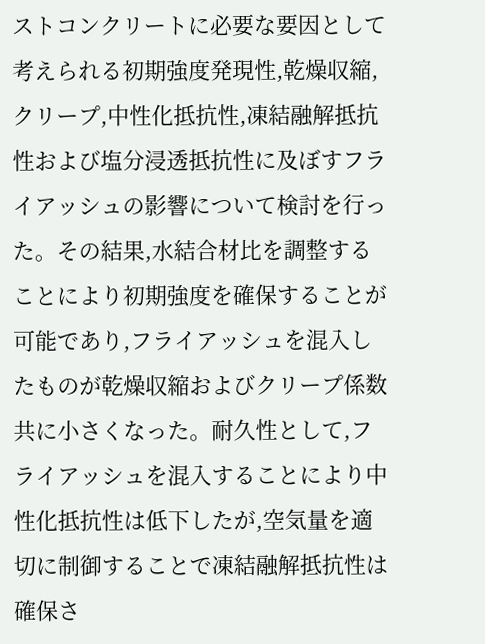ストコンクリートに必要な要因として考えられる初期強度発現性,乾燥収縮,クリープ,中性化抵抗性,凍結融解抵抗性および塩分浸透抵抗性に及ぼすフライアッシュの影響について検討を行った。その結果,水結合材比を調整することにより初期強度を確保することが可能であり,フライアッシュを混入したものが乾燥収縮およびクリープ係数共に小さくなった。耐久性として,フライアッシュを混入することにより中性化抵抗性は低下したが,空気量を適切に制御することで凍結融解抵抗性は確保さ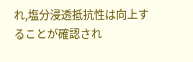れ,塩分浸透抵抗性は向上することが確認され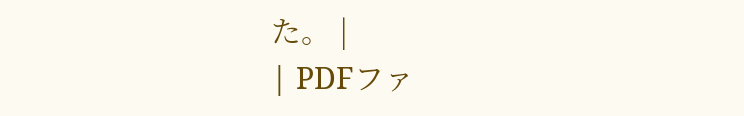た。 |
| PDFファ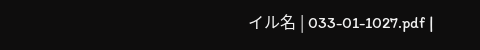イル名 | 033-01-1027.pdf |